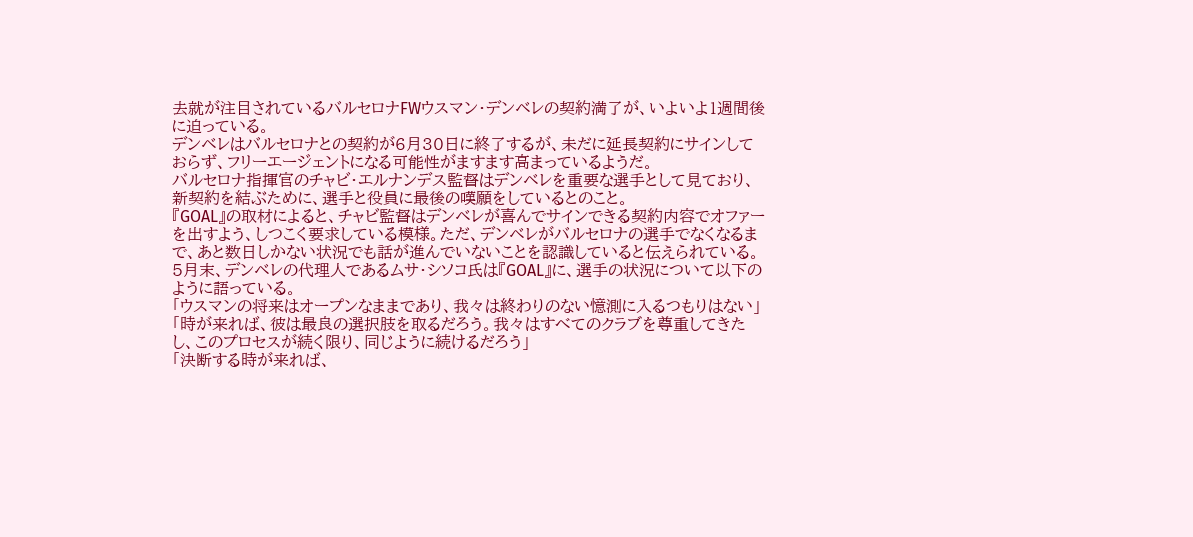去就が注目されているバルセロナFWウスマン・デンベレの契約満了が、いよいよ1週間後に迫っている。
デンベレはバルセロナとの契約が6月30日に終了するが、未だに延長契約にサインしておらず、フリーエージェントになる可能性がますます高まっているようだ。
バルセロナ指揮官のチャビ・エルナンデス監督はデンベレを重要な選手として見ており、新契約を結ぶために、選手と役員に最後の嘆願をしているとのこと。
『GOAL』の取材によると、チャビ監督はデンベレが喜んでサインできる契約内容でオファーを出すよう、しつこく要求している模様。ただ、デンベレがバルセロナの選手でなくなるまで、あと数日しかない状況でも話が進んでいないことを認識していると伝えられている。
5月末、デンベレの代理人であるムサ・シソコ氏は『GOAL』に、選手の状況について以下のように語っている。
「ウスマンの将来はオープンなままであり、我々は終わりのない憶測に入るつもりはない」
「時が来れば、彼は最良の選択肢を取るだろう。我々はすべてのクラブを尊重してきたし、このプロセスが続く限り、同じように続けるだろう」
「決断する時が来れば、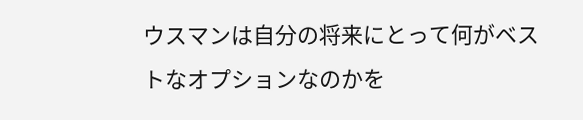ウスマンは自分の将来にとって何がベストなオプションなのかを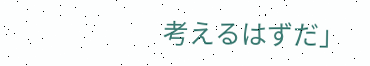考えるはずだ」